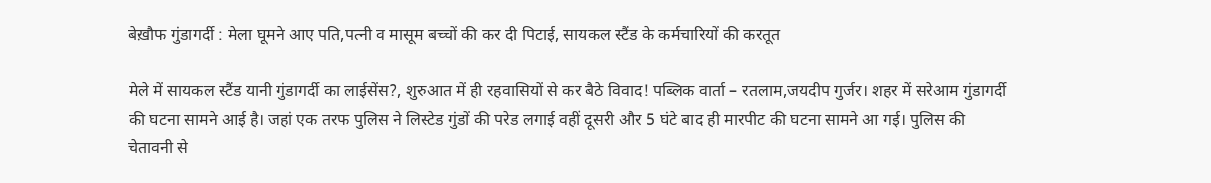बेख़ौफ गुंडागर्दी : मेला घूमने आए पति,पत्नी व मासूम बच्चों की कर दी पिटाई, सायकल स्टैंड के कर्मचारियों की करतूत

मेले में सायकल स्टैंड यानी गुंडागर्दी का लाईसेंस?, शुरुआत में ही रहवासियों से कर बैठे विवाद! पब्लिक वार्ता – रतलाम,जयदीप गुर्जर। शहर में सरेआम गुंडागर्दी की घटना सामने आई है। जहां एक तरफ पुलिस ने लिस्टेड गुंडों की परेड लगाई वहीं दूसरी और 5 घंटे बाद ही मारपीट की घटना सामने आ गई। पुलिस की चेतावनी से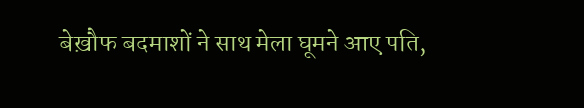बेख़ौफ बदमाशों ने साथ मेला घूमने आए पति,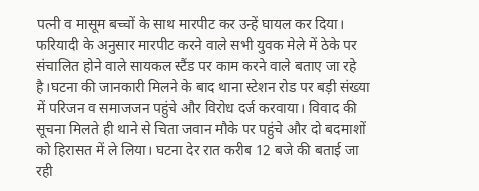पत्नी व मासूम बच्चों के साथ मारपीट कर उन्हें घायल कर दिया। फरियादी के अनुसार मारपीट करने वाले सभी युवक मेले में ठेके पर संचालित होने वाले सायकल स्टैंड पर काम करने वाले बताए जा रहे है।घटना की जानकारी मिलने के बाद थाना स्टेशन रोड पर बड़ी संख्या में परिजन व समाजजन पहुंचे और विरोध दर्ज करवाया। विवाद की सूचना मिलते ही थाने से चिता जवान मौके पर पहुंचे और दो बदमाशों को हिरासत में ले लिया। घटना देर रात करीब 12 बजे की बताई जा रही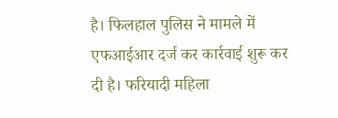है। फिलहाल पुलिस ने मामले में एफआईआर दर्ज कर कार्रवाई शुरू कर दी है। फरियादी महिला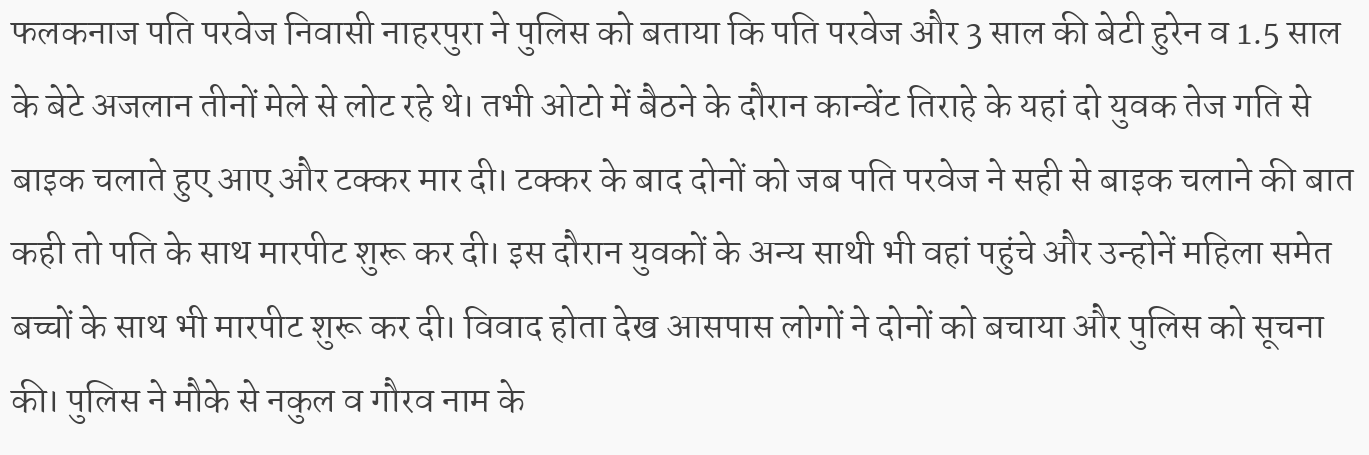फलकनाज पति परवेज निवासी नाहरपुरा ने पुलिस को बताया कि पति परवेज और 3 साल की बेटी हुरेन व 1.5 साल के बेटे अजलान तीनों मेले से लोट रहे थे। तभी ओटो में बैठने के दौरान कान्वेंट तिराहे के यहां दो युवक तेज गति से बाइक चलाते हुए आए और टक्कर मार दी। टक्कर के बाद दोनों को जब पति परवेज ने सही से बाइक चलाने की बात कही तो पति के साथ मारपीट शुरू कर दी। इस दौरान युवकों के अन्य साथी भी वहां पहुंचे और उन्होनें महिला समेत बच्चों के साथ भी मारपीट शुरू कर दी। विवाद होता देख आसपास लोगों ने दोनों को बचाया और पुलिस को सूचना की। पुलिस ने मौके से नकुल व गौरव नाम के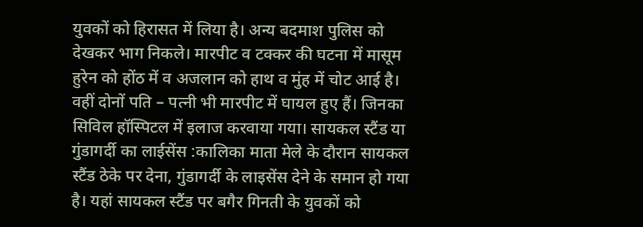युवकों को हिरासत में लिया है। अन्य बदमाश पुलिस को देखकर भाग निकले। मारपीट व टक्कर की घटना में मासूम हुरेन को होंठ में व अजलान को हाथ व मुंह में चोट आई है। वहीं दोनों पति – पत्नी भी मारपीट में घायल हुए हैं। जिनका सिविल हॉस्पिटल में इलाज करवाया गया। सायकल स्टैंड या गुंडागर्दी का लाईसेंस :कालिका माता मेले के दौरान सायकल स्टैंड ठेके पर देना, गुंडागर्दी के लाइसेंस देने के समान हो गया है। यहां सायकल स्टैंड पर बगैर गिनती के युवकों को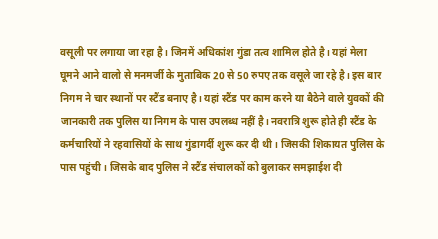वसूली पर लगाया जा रहा है। जिनमें अधिकांश गुंडा तत्व शामिल होते है। यहां मेला घूमने आने वालो से मनमर्जी के मुताबिक 20 से 50 रुपए तक वसूले जा रहे है। इस बार निगम ने चार स्थानों पर स्टैंड बनाए है। यहां स्टैंड पर काम करने या बैठेने वाले युवकों की जानकारी तक पुलिस या निगम के पास उपलब्ध नहीं है। नवरात्रि शुरू होते ही स्टैंड के कर्मचारियों ने रहवासियों के साथ गुंडागर्दी शुरू कर दी थी। जिसकी शिकायत पुलिस के पास पहुंची। जिसके बाद पुलिस ने स्टैंड संचालकों को बुलाकर समझाईश दी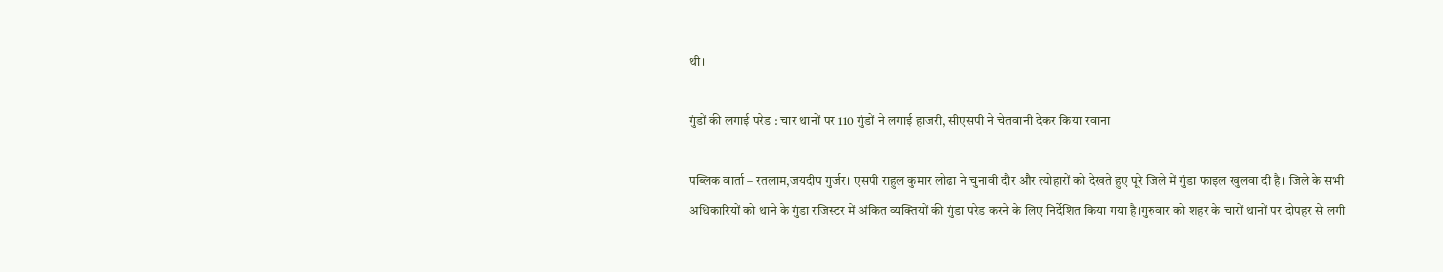थी।

गुंडों की लगाई परेड : चार थानों पर 110 गुंडों ने लगाई हाजरी, सीएसपी ने चेतवानी देकर किया रवाना

पब्लिक वार्ता – रतलाम,जयदीप गुर्जर। एसपी राहुल कुमार लोढा ने चुनावी दौर और त्योहारों को देखते हुए पूरे जिले में गुंडा फाइल खुलवा दी है। जिले के सभी अधिकारियों को थाने के गुंडा रजिस्टर में अंकित व्यक्तियों की गुंडा परेड करने के लिए निर्देशित किया गया है।गुरुवार को शहर के चारों थानों पर दोपहर से लगी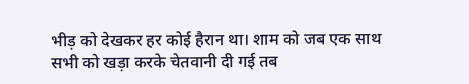भीड़ को देखकर हर कोई हैरान था। शाम को जब एक साथ सभी को खड़ा करके चेतवानी दी गई तब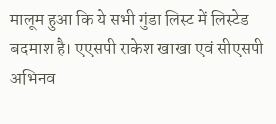मालूम हुआ कि ये सभी गुंडा लिस्ट में लिस्टेड बदमाश है। एएसपी राकेश खाखा एवं सीएसपी अभिनव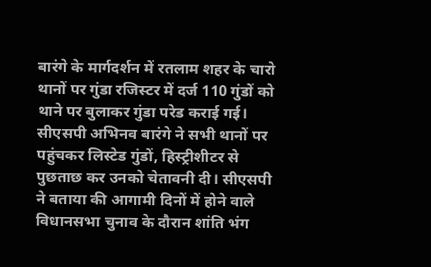बारंगे के मार्गदर्शन में रतलाम शहर के चारो थानों पर गुंडा रजिस्टर में दर्ज 110 गुंडों को थाने पर बुलाकर गुंडा परेड कराई गई। सीएसपी अभिनव बारंगे ने सभी थानों पर पहुंचकर लिस्टेड गुंडों, हिस्ट्रीशीटर से पुछताछ कर उनको चेतावनी दी। सीएसपी ने बताया की आगामी दिनों में होने वाले विधानसभा चुनाव के दौरान शांति भंग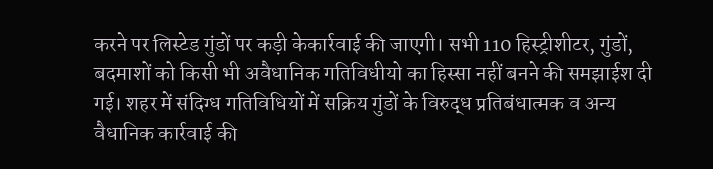करने पर लिस्टेड गुंडों पर कड़ी केकार्रवाई की जाएगी। सभी 110 हिस्ट्रीशीटर, गुंडों, बदमाशों को किसी भी अवैधानिक गतिविधीयो का हिस्सा नहीं बनने की समझाईश दी गई। शहर में संदिग्ध गतिविधियों में सक्रिय गुंडों के विरुद्ध प्रतिबंधात्मक व अन्य वैधानिक कार्रवाई की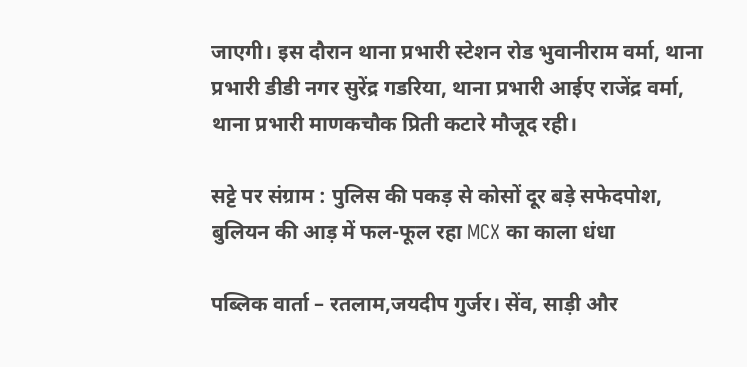जाएगी। इस दौरान थाना प्रभारी स्टेशन रोड भुवानीराम वर्मा, थाना प्रभारी डीडी नगर सुरेंद्र गडरिया, थाना प्रभारी आईए राजेंद्र वर्मा, थाना प्रभारी माणकचौक प्रिती कटारे मौजूद रही।

सट्टे पर संग्राम : पुलिस की पकड़ से कोसों दूर बड़े सफेदपोश, बुलियन की आड़ में फल-फूल रहा MCX का काला धंधा

पब्लिक वार्ता – रतलाम,जयदीप गुर्जर। सेंव, साड़ी और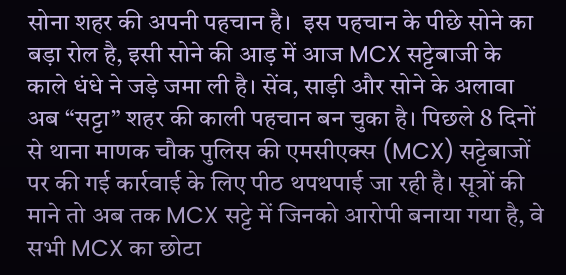सोना शहर की अपनी पहचान है।  इस पहचान के पीछे सोने का बड़ा रोल है, इसी सोने की आड़ में आज MCX सट्टेबाजी के काले धंधे ने जड़े जमा ली है। सेंव, साड़ी और सोने के अलावा अब “सट्टा” शहर की काली पहचान बन चुका है। पिछले 8 दिनों से थाना माणक चौक पुलिस की एमसीएक्स (MCX) सट्टेबाजों पर की गई कार्रवाई के लिए पीठ थपथपाई जा रही है। सूत्रों की माने तो अब तक MCX सट्टे में जिनको आरोपी बनाया गया है, वे सभी MCX का छोटा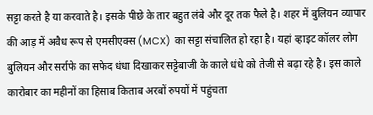सट्टा करते है या करवाते है। इसके पीछे के तार बहुत लंबे और दूर तक फैले है। शहर में बुलियन व्यापार की आड़ में अवैध रूप से एमसीएक्स (MCX) का सट्टा संचालित हो रहा है। यहां व्हाइट कॉलर लोग बुलियन और सर्राफे का सफेद धंधा दिखाकर सट्टेबाजी के काले धंधे को तेजी से बढ़ा रहे है। इस काले कारोबार का महीनों का हिसाब किताब अरबों रुपयों में पहुंचता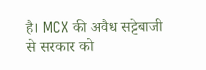है। MCX की अवैध सट्टेबाजी से सरकार को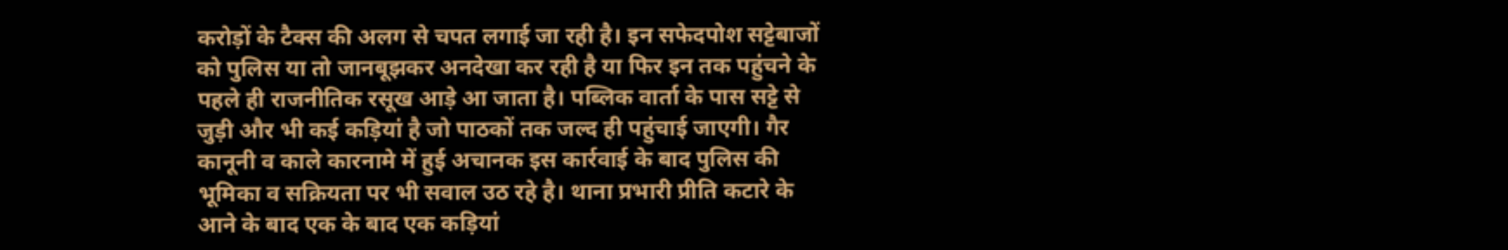करोड़ों के टैक्स की अलग से चपत लगाई जा रही है। इन सफेदपोश सट्टेबाजों को पुलिस या तो जानबूझकर अनदेखा कर रही है या फिर इन तक पहुंचने के पहले ही राजनीतिक रसूख आड़े आ जाता है। पब्लिक वार्ता के पास सट्टे से जुड़ी और भी कई कड़ियां है जो पाठकों तक जल्द ही पहुंचाई जाएगी। गैर कानूनी व काले कारनामे में हुई अचानक इस कार्रवाई के बाद पुलिस की भूमिका व सक्रियता पर भी सवाल उठ रहे है। थाना प्रभारी प्रीति कटारे के आने के बाद एक के बाद एक कड़ियां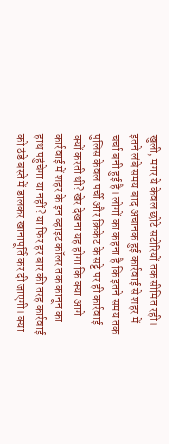खुली, मगर ये केवल छोटे सटोरियों तक सीमित रही। इतने लंबे समय बाद अचानक हुई कार्रवाई से शहर में चर्चा बनी हुई है। लोगों का कहना है कि इतने समय तक पुलिस केवल पर्ची और क्रिकेट के सट्टे पर ही कार्रवाई क्यों करती थी? खेर देखना यह होगा कि क्या आगे कार्रवाई में शहर के इन व्हाइट कॉलर तक कानून का हाथ पहुंचेगा या नहीं? या फिर हर बार की तरह कार्रवाई को ठंडे बस्ते में डालकर खानापूर्ति कर दी जाएगी। क्या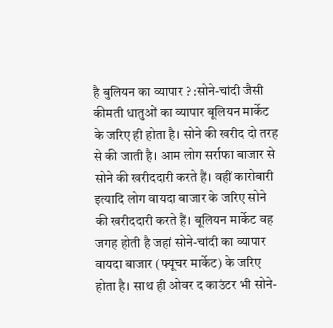है बुलियन का व्यापार ? :सोने-चांदी जैसी कीमती धातुओं का व्यापार बूलियन मार्केट के जरिए ही होता है। सोने की खरीद दो तरह से की जाती है। आम लोग सर्राफा बाजार से सोने की खरीददारी करते हैं। वहीं कारोबारी इत्यादि लोग वायदा बाजार के जरिए सोने की खरीददारी करते हैं। बूलियन मार्केट वह जगह होती है जहां सोने-चांदी का व्यापार वायदा बाजार (फ्यूचर मार्केट) के जरिए होता है। साथ ही ओवर द काउंटर भी सोने-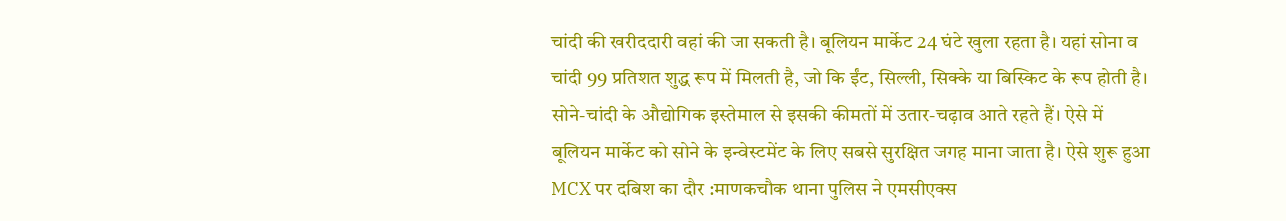चांदी की खरीददारी वहां की जा सकती है। बूलियन मार्केट 24 घंटे खुला रहता है। यहां सोना व चांदी 99 प्रतिशत शुद्ध रूप में मिलती है, जो कि ईंट, सिल्ली, सिक्के या बिस्किट के रूप होती है। सोने-चांदी के औद्योगिक इस्तेमाल से इसकी कीमतों में उतार-चढ़ाव आते रहते हैं। ऐसे में बूलियन मार्केट को सोने के इन्वेस्टमेंट के लिए सबसे सुरक्षित जगह माना जाता है। ऐसे शुरू हुआ MCX पर दबिश का दौर :माणकचौक थाना पुलिस ने एमसीएक्स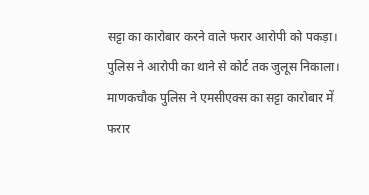सट्टा का कारोबार करने वाले फरार आरोपी को पकड़ा। पुलिस ने आरोपी का थाने से कोर्ट तक जुलूस निकाला। माणकचौक पुलिस ने एमसीएक्स का सट्टा कारोबार में फरार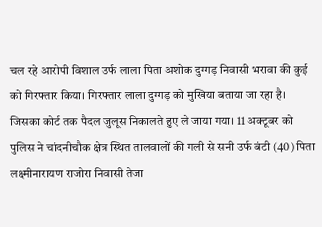चल रहे आरोपी विशाल उर्फ लाला पिता अशोक दुग्गड़ निवासी भरावा की कुई को गिरफ्तार किया। गिरफ्तार लाला दुग्गड़ को मुखिया बताया जा रहा है। जिसका कोर्ट तक पैदल जुलूस निकालते हुए ले जाया गया। 11 अक्टूबर को पुलिस ने चांदनीचौक क्षेत्र स्थित तालवालों की गली से सनी उर्फ बंटी (40) पिता लक्ष्मीनारायण राजोरा निवासी तेजा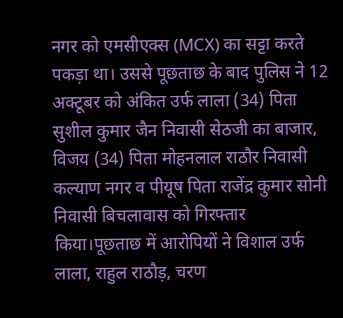नगर को एमसीएक्स (MCX) का सट्टा करते पकड़ा था। उससे पूछताछ के बाद पुलिस ने 12 अक्टूबर को अंकित उर्फ लाला (34) पिता सुशील कुमार जैन निवासी सेठजी का बाजार, विजय (34) पिता मोहनलाल राठौर निवासी कल्याण नगर व पीयूष पिता राजेंद्र कुमार सोनी निवासी बिचलावास को गिरफ्तार किया।पूछताछ में आरोपियों ने विशाल उर्फ लाला, राहुल राठौड़, चरण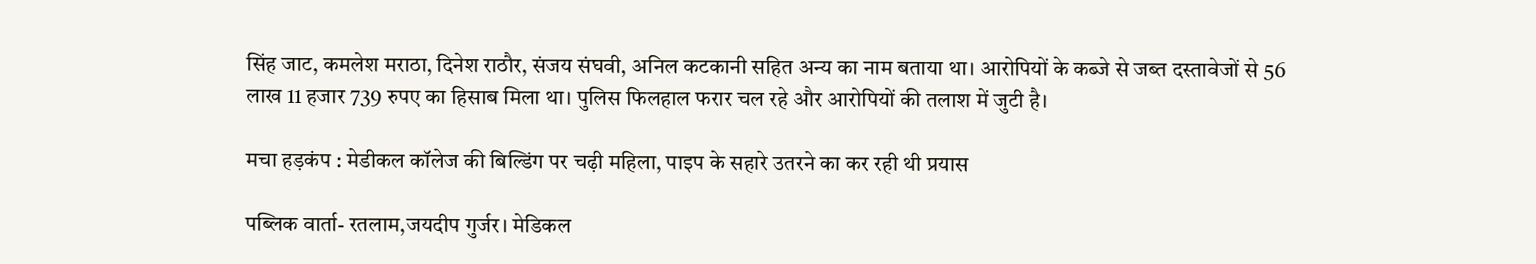सिंह जाट, कमलेश मराठा, दिनेश राठौर, संजय संघवी, अनिल कटकानी सहित अन्य का नाम बताया था। आरोपियों के कब्जे से जब्त दस्तावेजों से 56 लाख 11 हजार 739 रुपए का हिसाब मिला था। पुलिस फिलहाल फरार चल रहे और आरोपियों की तलाश में जुटी है।

मचा हड़कंप : मेडीकल कॉलेज की बिल्डिंग पर चढ़ी महिला, पाइप के सहारे उतरने का कर रही थी प्रयास

पब्लिक वार्ता- रतलाम,जयदीप गुर्जर। मेडिकल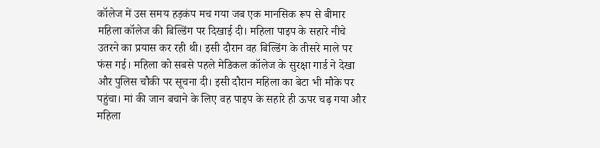कॉलेज में उस समय हड़कंप मच गया जब एक मानसिक रूप से बीमार महिला कॉलेज की बिल्डिंग पर दिखाई दी। महिला पाइप के सहारे नीचे उतरने का प्रयास कर रही थी। इसी दौरान वह बिल्डिंग के तीसरे माले पर फंस गई। महिला को सबसे पहले मेडिकल कॉलेज के सुरक्षा गार्ड ने देखा और पुलिस चौकी पर सूचना दी। इसी दौरान महिला का बेटा भी मौके पर पहुंचा। मां की जान बचाने के लिए वह पाइप के सहारे ही ऊपर चढ़ गया और महिला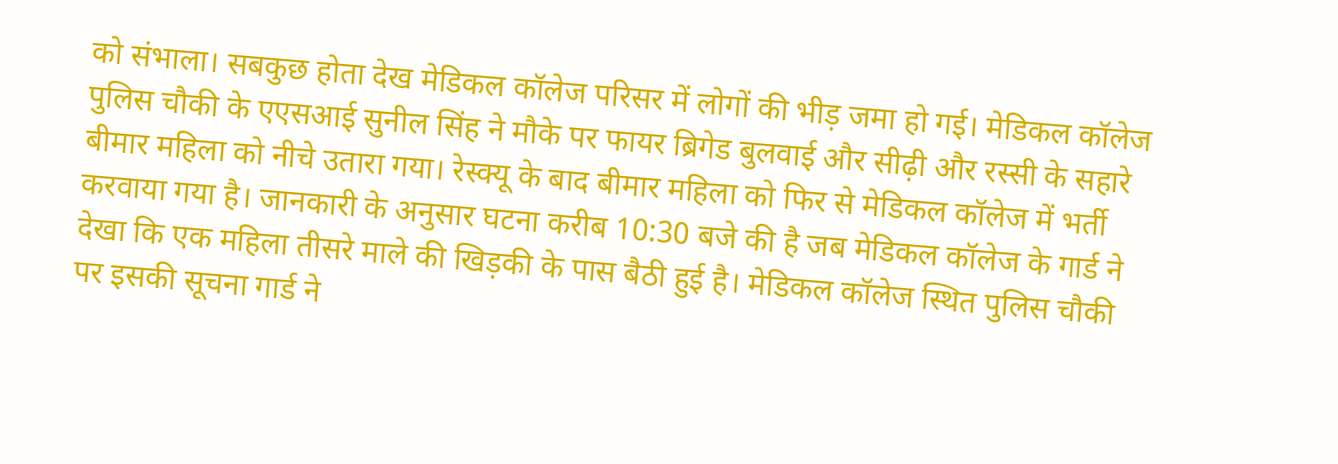को संभाला। सबकुछ होता देख मेडिकल कॉलेज परिसर में लोगों की भीड़ जमा हो गई। मेडिकल कॉलेज पुलिस चौकी के एएसआई सुनील सिंह ने मौके पर फायर ब्रिगेड बुलवाई और सीढ़ी और रस्सी के सहारे बीमार महिला को नीचे उतारा गया। रेस्क्यू के बाद बीमार महिला को फिर से मेडिकल कॉलेज में भर्ती करवाया गया है। जानकारी के अनुसार घटना करीब 10:30 बजे की है जब मेडिकल कॉलेज के गार्ड ने देखा कि एक महिला तीसरे माले की खिड़की के पास बैठी हुई है। मेडिकल कॉलेज स्थित पुलिस चौकी पर इसकी सूचना गार्ड ने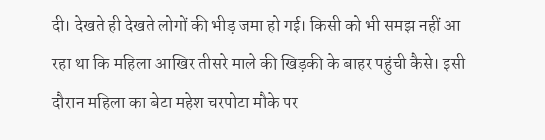दी। देखते ही देखते लोगों की भीड़ जमा हो गई। किसी को भी समझ नहीं आ रहा था कि महिला आखिर तीसरे माले की खिड़की के बाहर पहुंची कैसे। इसी दौरान महिला का बेटा महेश चरपोटा मौके पर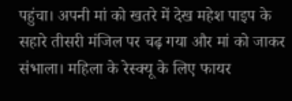पहुंचा। अपनी मां को खतरे में देख महेश पाइप के सहारे तीसरी मंजिल पर चढ़ गया और मां को जाकर संभाला। महिला के रेस्क्यू के लिए फायर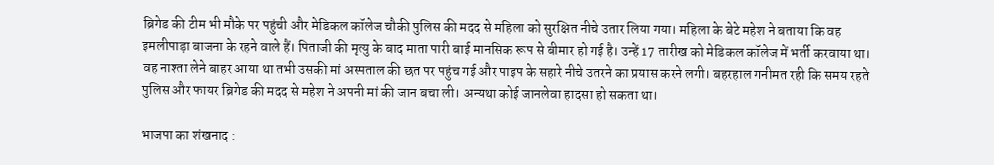ब्रिगेड की टीम भी मौके पर पहुंची और मेडिकल कॉलेज चौकी पुलिस की मदद से महिला को सुरक्षित नीचे उतार लिया गया। महिला के बेटे महेश ने बताया कि वह इमलीपाड़ा बाजना के रहने वाले हैं। पिताजी की मृत्यु के बाद माता पारी बाई मानसिक रूप से बीमार हो गई है। उन्हें 17 तारीख को मेडिकल कॉलेज में भर्ती करवाया था। वह नाश्ता लेने बाहर आया था तभी उसकी मां अस्पताल की छत पर पहुंच गई और पाइप के सहारे नीचे उतरने का प्रयास करने लगी। बहरहाल गनीमत रही कि समय रहते पुलिस और फायर ब्रिगेड की मदद से महेश ने अपनी मां की जान बचा ली। अन्यथा कोई जानलेवा हादसा हो सकता था।

भाजपा का शंखनाद :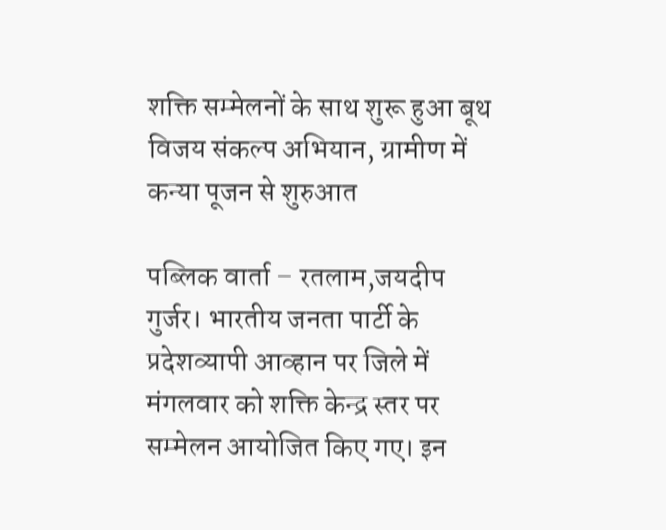शक्ति सम्मेलनों के साथ शुरू हुआ बूथ विजय संकल्प अभियान, ग्रामीण में कन्या पूजन से शुरुआत

पब्लिक वार्ता – रतलाम,जयदीप गुर्जर। भारतीय जनता पार्टी के प्रदेशव्यापी आव्हान पर जिले में मंगलवार को शक्ति केन्द्र स्तर पर सम्मेलन आयोजित किए गए। इन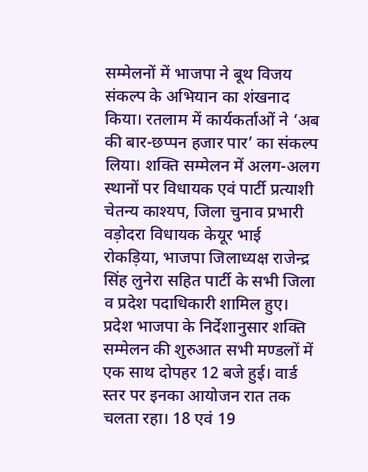सम्मेलनों में भाजपा ने बूथ विजय संकल्प के अभियान का शंखनाद किया। रतलाम में कार्यकर्ताओं ने ‘अब की बार-छप्पन हजार पार’ का संकल्प लिया। शक्ति सम्मेलन में अलग-अलग स्थानों पर विधायक एवं पार्टी प्रत्याशी चेतन्य काश्यप, जिला चुनाव प्रभारी वड़ोदरा विधायक केयूर भाई रोकड़िया, भाजपा जिलाध्यक्ष राजेन्द्र सिंह लुनेरा सहित पार्टी के सभी जिला व प्रदेश पदाधिकारी शामिल हुए। प्रदेश भाजपा के निर्देशानुसार शक्ति सम्मेलन की शुरुआत सभी मण्डलों में एक साथ दोपहर 12 बजे हुई। वार्ड स्तर पर इनका आयोजन रात तक चलता रहा। 18 एवं 19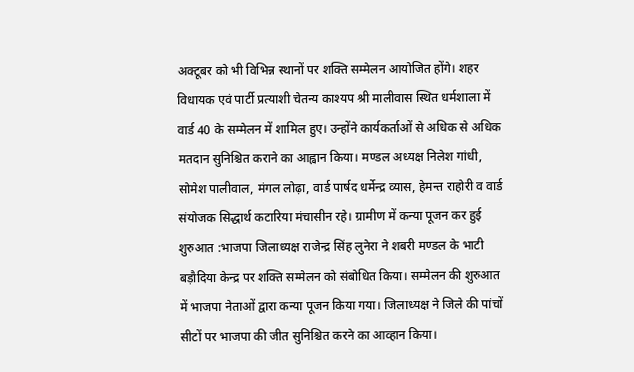अक्टूबर को भी विभिन्न स्थानों पर शक्ति सम्मेलन आयोजित होंगे। शहर विधायक एवं पार्टी प्रत्याशी चेतन्य काश्यप श्री मालीवास स्थित धर्मशाला में वार्ड 40 के सम्मेलन में शामिल हुए। उन्होंने कार्यकर्ताओं से अधिक से अधिक मतदान सुनिश्चित कराने का आह्वान किया। मण्डल अध्यक्ष निलेश गांधी, सोमेश पालीवाल, मंगल लोढ़ा, वार्ड पार्षद धर्मेन्द्र व्यास, हेमन्त राहोरी व वार्ड संयोजक सिद्धार्थ कटारिया मंचासीन रहे। ग्रामीण में कन्या पूजन कर हुई शुरुआत :भाजपा जिलाध्यक्ष राजेन्द्र सिंह लुनेरा ने शबरी मण्डल के भाटी बड़ौदिया केन्द्र पर शक्ति सम्मेलन को संबोधित किया। सम्मेलन की शुरुआत में भाजपा नेताओं द्वारा कन्या पूजन किया गया। जिलाध्यक्ष ने जिले की पांचों सीटों पर भाजपा की जीत सुनिश्चित करने का आव्हान किया।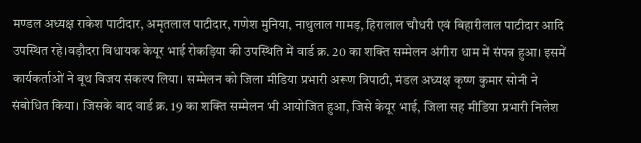मण्डल अध्यक्ष राकेश पाटीदार, अमृतलाल पाटीदार, गणेश मुनिया, नाथुलाल गामड़, हिरालाल चौधरी एवं बिहारीलाल पाटीदार आदि उपस्थित रहे।वड़ौदरा विधायक केयूर भाई रोकड़िया की उपस्थिति में वार्ड क्र. 20 का शक्ति सम्मेलन अंगीरा धाम में संपन्न हुआ। इसमें कार्यकर्ताओं ने बूथ विजय संकल्प लिया। सम्मेलन को जिला मीडिया प्रभारी अरूण त्रिपाठी, मंडल अध्यक्ष कृष्ण कुमार सोनी ने संबोधित किया। जिसके बाद वार्ड क्र. 19 का शक्ति सम्मेलन भी आयोजित हुआ, जिसे केयूर भाई, जिला सह मीडिया प्रभारी निलेश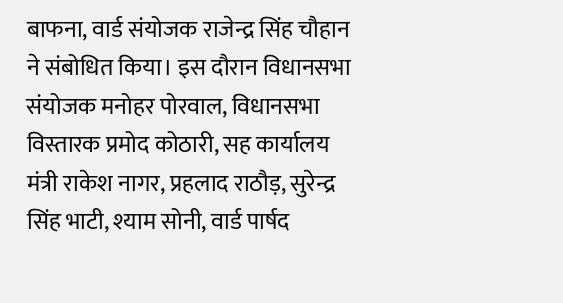बाफना, वार्ड संयोजक राजेन्द्र सिंह चौहान ने संबोधित किया। इस दौरान विधानसभा संयोजक मनोहर पोरवाल, विधानसभा विस्तारक प्रमोद कोठारी, सह कार्यालय मंत्री राकेश नागर, प्रहलाद राठौड़, सुरेन्द्र सिंह भाटी, श्याम सोनी, वार्ड पार्षद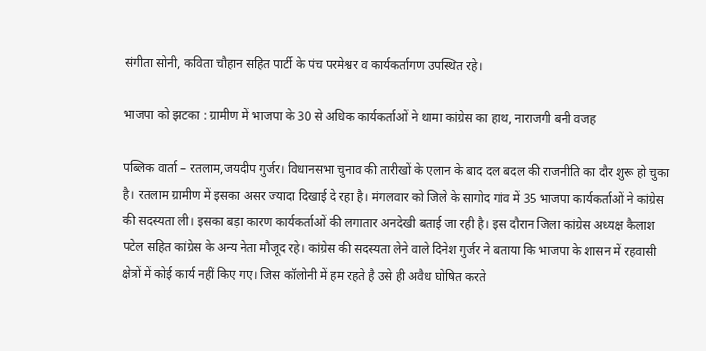संगीता सोनी, कविता चौहान सहित पार्टी के पंच परमेश्वर व कार्यकर्तागण उपस्थित रहे।

भाजपा को झटका : ग्रामीण में भाजपा के 30 से अधिक कार्यकर्ताओं ने थामा कांग्रेस का हाथ, नाराजगी बनी वजह

पब्लिक वार्ता – रतलाम,जयदीप गुर्जर। विधानसभा चुनाव की तारीखों के एलान के बाद दल बदल की राजनीति का दौर शुरू हो चुका है। रतलाम ग्रामीण में इसका असर ज्यादा दिखाई दे रहा है। मंगलवार को जिले के सागोद गांव में 35 भाजपा कार्यकर्ताओं ने कांग्रेस की सदस्यता ली। इसका बड़ा कारण कार्यकर्ताओं की लगातार अनदेखी बताई जा रही है। इस दौरान जिला कांग्रेस अध्यक्ष कैलाश पटेल सहित कांग्रेस के अन्य नेता मौजूद रहे। कांग्रेस की सदस्यता लेने वाले दिनेश गुर्जर ने बताया कि भाजपा के शासन में रहवासी क्षेत्रों में कोई कार्य नहीं किए गए। जिस कॉलोनी में हम रहते है उसे ही अवैध घोषित करते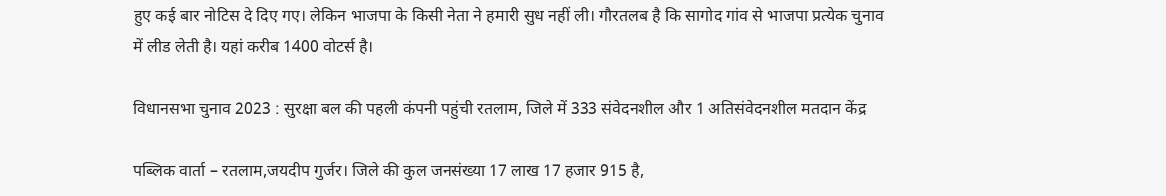हुए कई बार नोटिस दे दिए गए। लेकिन भाजपा के किसी नेता ने हमारी सुध नहीं ली। गौरतलब है कि सागोद गांव से भाजपा प्रत्येक चुनाव में लीड लेती है। यहां करीब 1400 वोटर्स है।

विधानसभा चुनाव 2023 : सुरक्षा बल की पहली कंपनी पहुंची रतलाम, जिले में 333 संवेदनशील और 1 अतिसंवेदनशील मतदान केंद्र

पब्लिक वार्ता – रतलाम,जयदीप गुर्जर। जिले की कुल जनसंख्या 17 लाख 17 हजार 915 है,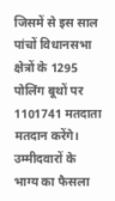जिसमें से इस साल पांचों विधानसभा क्षेत्रों के 1295 पोलिंग बूथों पर 1101741 मतदाता मतदान करेंगे। उम्मीदवारों के भाग्य का फैसला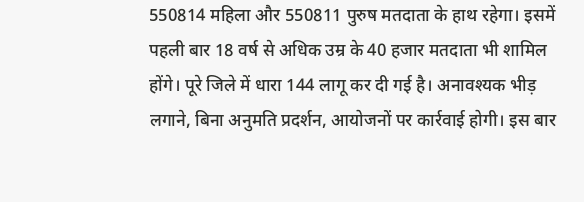550814 महिला और 550811 पुरुष मतदाता के हाथ रहेगा। इसमें पहली बार 18 वर्ष से अधिक उम्र के 40 हजार मतदाता भी शामिल होंगे। पूरे जिले में धारा 144 लागू कर दी गई है। अनावश्यक भीड़ लगाने, बिना अनुमति प्रदर्शन, आयोजनों पर कार्रवाई होगी। इस बार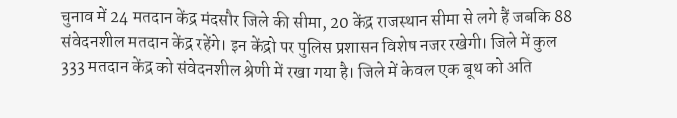चुनाव में 24 मतदान केंद्र मंदसौर जिले की सीमा, 20 केंद्र राजस्थान सीमा से लगे हैं जबकि 88 संवेदनशील मतदान केंद्र रहेंगे। इन केंद्रो पर पुलिस प्रशासन विशेष नजर रखेगी। जिले में कुल 333 मतदान केंद्र को संवेदनशील श्रेणी में रखा गया है। जिले में केवल एक बूथ को अति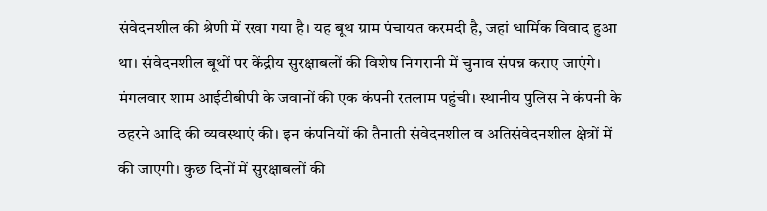संवेदनशील की श्रेणी में रखा गया है। यह बूथ ग्राम पंचायत करमदी है, जहां धार्मिक विवाद हुआ था। संवेदनशील बूथों पर केंद्रीय सुरक्षाबलों की विशेष निगरानी में चुनाव संपन्न कराए जाएंगे। मंगलवार शाम आईटीबीपी के जवानों की एक कंपनी रतलाम पहुंची। स्थानीय पुलिस ने कंपनी के ठहरने आदि की व्यवस्थाएं की। इन कंपनियों की तैनाती संवेदनशील व अतिसंवेदनशील क्षेत्रों में की जाएगी। कुछ दिनों में सुरक्षाबलों की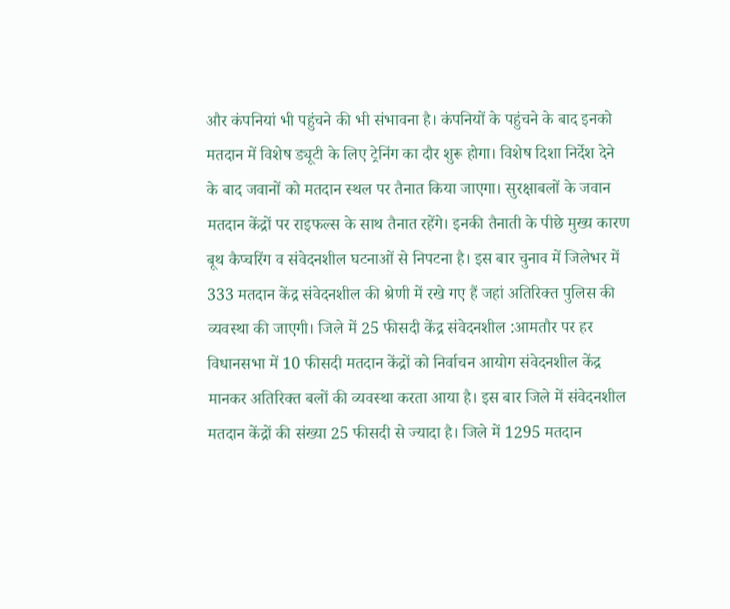और कंपनियां भी पहुंचने की भी संभावना है। कंपनियों के पहुंचने के बाद इनको मतदान में विशेष ड्यूटी के लिए ट्रेनिंग का दौर शुरू होगा। विशेष दिशा निर्देश देने के बाद जवानों को मतदान स्थल पर तैनात किया जाएगा। सुरक्षाबलों के जवान मतदान केंद्रों पर राइफल्स के साथ तैनात रहेंगे। इनकी तैनाती के पीछे मुख्य कारण बूथ कैप्चरिंग व संवेदनशील घटनाओं से निपटना है। इस बार चुनाव में जिलेभर में 333 मतदान केंद्र संवेदनशील की श्रेणी में रखे गए हैं जहां अतिरिक्त पुलिस की व्यवस्था की जाएगी। जिले में 25 फीसदी केंद्र संवेदनशील :आमतौर पर हर विधानसभा में 10 फीसदी मतदान केंद्रों को निर्वाचन आयोग संवेदनशील केंद्र मानकर अतिरिक्त बलों की व्यवस्था करता आया है। इस बार जिले में संवेदनशील मतदान केंद्रों की संख्या 25 फीसदी से ज्यादा है। जिले में 1295 मतदान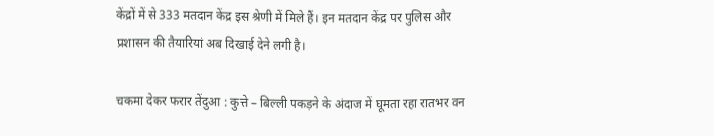केंद्रों में से 333 मतदान केंद्र इस श्रेणी में मिले हैं। इन मतदान केंद्र पर पुलिस और प्रशासन की तैयारियां अब दिखाई देने लगी है।

चकमा देकर फरार तेंदुआ : कुत्ते – बिल्ली पकड़ने के अंदाज में घूमता रहा रातभर वन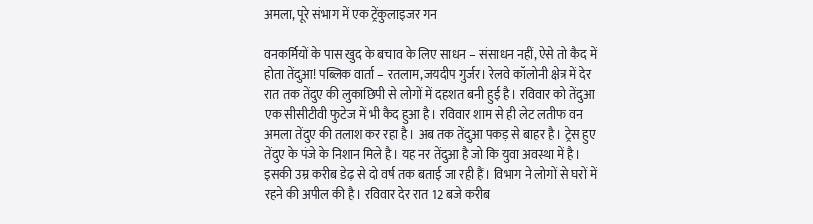अमला, पूरे संभाग में एक ट्रेंकुलाइजर गन

वनकर्मियों के पास खुद के बचाव के लिए साधन – संसाधन नहीं, ऐसे तो कैद में होता तेंदुआ! पब्लिक वार्ता – रतलाम,जयदीप गुर्जर। रेलवे कॉलोनी क्षेत्र में देर रात तक तेंदुए की लुकाछिपी से लोगों में दहशत बनी हुई है। रविवार को तेंदुआ एक सीसीटीवी फुटेज में भी कैद हुआ है। रविवार शाम से ही लेट लतीफ वन अमला तेंदुए की तलाश कर रहा है। अब तक तेंदुआ पकड़ से बाहर है। ट्रेस हुए तेंदुए के पंजे के निशान मिले है। यह नर तेंदुआ है जो कि युवा अवस्था में है। इसकी उम्र करीब डेढ़ से दो वर्ष तक बताई जा रही हैं। विभाग ने लोगों से घरों में रहने की अपील की है। रविवार देर रात 12 बजे करीब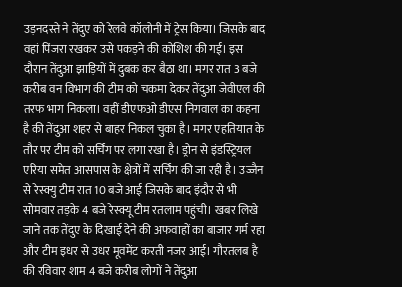उड़नदस्ते ने तेंदुए को रेलवे कॉलोनी में ट्रेस किया। जिसके बाद वहां पिंजरा रखकर उसे पकड़ने की कोशिश की गई। इस दौरान तेंदुआ झाड़ियों में दुबक कर बैठा था। मगर रात 3 बजे करीब वन विभाग की टीम को चकमा देकर तेंदुआ जेवीएल की तरफ भाग निकला। वहीं डीएफओ डीएस निगवाल का कहना है की तेंदुआ शहर से बाहर निकल चुका है। मगर एहतियात के तौर पर टीम को सर्चिंग पर लगा रखा है। ड्रोन से इंडस्ट्रियल एरिया समेत आसपास के क्षेत्रों में सर्चिंग की जा रही है। उज्जैन से रेस्क्यु टीम रात 10 बजे आई जिसके बाद इंदौर से भी सोमवार तड़के 4 बजे रेस्क्यू टीम रतलाम पहुंची। खबर लिखे जाने तक तेंदुए के दिखाई देने की अफवाहों का बाजार गर्म रहा और टीम इधर से उधर मूवमेंट करती नजर आई। गौरतलब है की रविवार शाम 4 बजे करीब लोगों ने तेंदुआ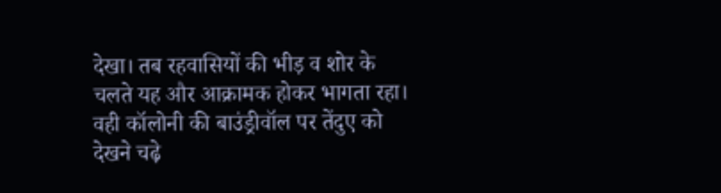देखा। तब रहवासियों की भीड़ व शोर के चलते यह और आक्रामक होकर भागता रहा। वही कॉलोनी की बाउंड्रीवॉल पर तेंदुए को देखने चढ़े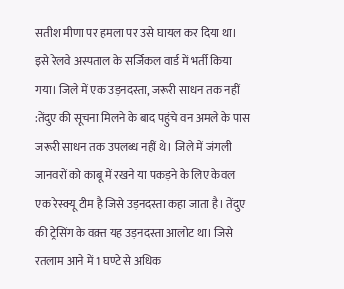सतीश मीणा पर हमला पर उसे घायल कर दिया था। इसे रेलवे अस्पताल के सर्जिकल वार्ड में भर्ती किया गया। जिले में एक उड़नदस्ता, जरूरी साधन तक नहीं :तेंदुए की सूचना मिलने के बाद पहुंचे वन अमले के पास जरूरी साधन तक उपलब्ध नहीं थे। जिले में जंगली जानवरों को काबू में रखने या पकड़ने के लिए केवल एक रेस्क्यू टीम है जिसे उड़नदस्ता कहा जाता है। तेंदुए की ट्रेसिंग के वक़्त यह उड़नदस्ता आलोट था। जिसे रतलाम आने में 1 घण्टे से अधिक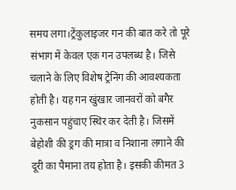समय लगा।ट्रेंकुलाइजर गन की बात करे तो पूरे संभाग में केवल एक गन उपलब्ध है। जिसे चलाने के लिए विशेष ट्रेनिंग की आवश्यकता होती है। यह गन खुंखार जानवरों को बगैर नुकसान पहुंचाए स्थिर कर देती है। जिसमें बेहोशी की ड्रग की मात्रा व निशाना लगाने की दूरी का पैमाना तय होता है। इसकी कीमत 3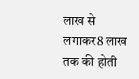लाख से लगाकर8 लाख तक की होती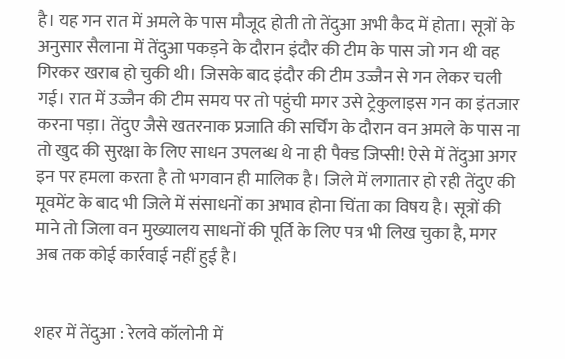है। यह गन रात में अमले के पास मौजूद होती तो तेंदुआ अभी कैद में होता। सूत्रों के अनुसार सैलाना में तेंदुआ पकड़ने के दौरान इंदौर की टीम के पास जो गन थी वह गिरकर खराब हो चुकी थी। जिसके बाद इंदौर की टीम उज्जैन से गन लेकर चली गई। रात में उज्जैन की टीम समय पर तो पहुंची मगर उसे ट्रेकुलाइस गन का इंतजार करना पड़ा। तेंदुए जैसे खतरनाक प्रजाति की सर्चिंग के दौरान वन अमले के पास ना तो खुद की सुरक्षा के लिए साधन उपलब्ध थे ना ही पैक्ड जिप्सी! ऐसे में तेंदुआ अगर इन पर हमला करता है तो भगवान ही मालिक है। जिले में लगातार हो रही तेंदुए की मूवमेंट के बाद भी जिले में संसाधनों का अभाव होना चिंता का विषय है। सूत्रों की माने तो जिला वन मुख्यालय साधनों की पूर्ति के लिए पत्र भी लिख चुका है, मगर अब तक कोई कार्रवाई नहीं हुई है।


शहर में तेंदुआ : रेलवे कॉलोनी में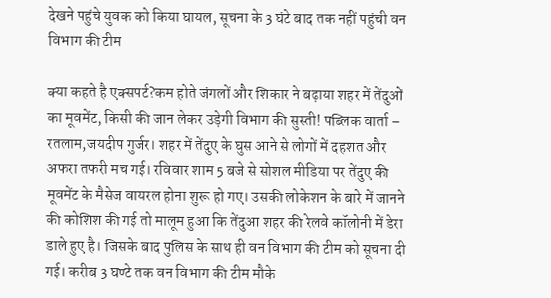देखने पहुंचे युवक को किया घायल, सूचना के 3 घंटे बाद तक नहीं पहुंची वन विभाग की टीम

क्या कहते है एक्सपर्ट?कम होते जंगलों और शिकार ने बढ़ाया शहर में तेंदुओं का मूवमेंट, किसी की जान लेकर उड़ेगी विभाग की सुस्ती! पब्लिक वार्ता – रतलाम,जयदीप गुर्जर। शहर में तेंदुए के घुस आने से लोगों में दहशत और अफरा तफरी मच गई। रविवार शाम 5 बजे से सोशल मीडिया पर तेंदुए की मूवमेंट के मैसेज वायरल होना शुरू हो गए। उसकी लोकेशन के बारे में जानने की कोशिश की गई तो मालूम हुआ कि तेंदुआ शहर की रेलवे कॉलोनी में डेरा डाले हुए है। जिसके बाद पुलिस के साथ ही वन विभाग की टीम को सूचना दी गई। करीब 3 घण्टे तक वन विभाग की टीम मौके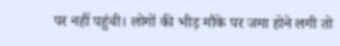पर नहीं पहुंची। लोगों की भीड़ मौके पर जमा होने लगी तो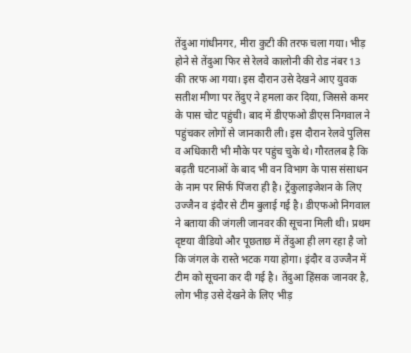तेंदुआ गांधीनगर, मीरा कुटी की तरफ चला गया। भीड़ होने से तेंदुआ फिर से रेलवे कालोनी की रोड नंबर 13 की तरफ आ गया। इस दौरान उसे देखने आए युवक सतीश मीणा पर तेंदुए ने हमला कर दिया, जिससे कमर के पास चोट पहुंची। बाद में डीएफओ डीएस निगवाल ने पहुंचकर लोगों से जानकारी ली। इस दौरान रेलवे पुलिस व अधिकारी भी मौके पर पहुंच चुके थे। गौरतलब है कि बढ़ती घटनाओं के बाद भी वन विभाग के पास संसाधन के नाम पर सिर्फ पिंजरा ही है। ट्रेंकुलाइजेशन के लिए उज्जैन व इंदौर से टीम बुलाई गई है। डीएफओ निगवाल ने बताया की जंगली जानवर की सूचना मिली थी। प्रथम दृष्टया वीडियो और पूछताछ में तेंदुआ ही लग रहा है जो कि जंगल के रास्ते भटक गया होगा। इंदौर व उज्जैन में टीम को सूचना कर दी गई है। तेंदुआ हिंसक जानवर है, लोग भीड़ उसे देखने के लिए भीड़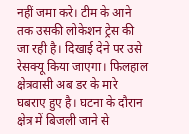नहीं जमा करे। टीम के आने तक उसकी लोकेशन ट्रेस की जा रही है। दिखाई देने पर उसे रेसक्यू किया जाएगा। फिलहाल क्षेत्रवासी अब डर के मारे घबराए हुए है। घटना के दौरान क्षेत्र में बिजली जाने से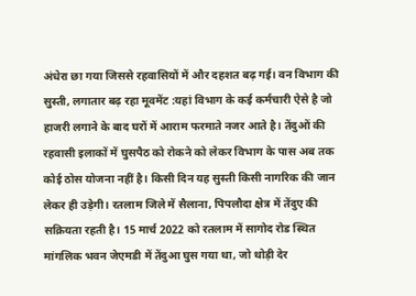अंधेरा छा गया जिससे रहवासियों में और दहशत बढ़ गई। वन विभाग की सुस्ती, लगातार बढ़ रहा मूवमेंट :यहां विभाग के कई कर्मचारी ऐसे है जो हाजरी लगाने के बाद घरों में आराम फरमाते नजर आते है। तेंदुओं की रहवासी इलाकों में घुसपैठ को रोकने को लेकर विभाग के पास अब तक कोई ठोस योजना नहीं है। किसी दिन यह सुस्ती किसी नागरिक की जान लेकर ही उड़ेगी। रतलाम जिले में सैलाना, पिपलौदा क्षेत्र में तेंदुए की सक्रियता रहती है। 15 मार्च 2022 को रतलाम में सागोद रोड स्थित मांगलिक भवन जेएमडी में तेंदुआ घुस गया था, जो थोड़ी देर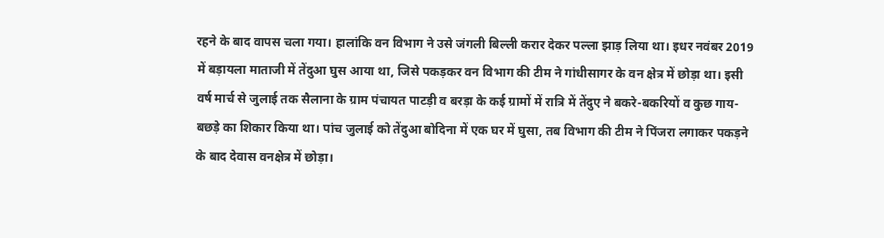रहने के बाद वापस चला गया। हालांकि वन विभाग ने उसे जंगली बिल्ली करार देकर पल्ला झाड़ लिया था। इधर नवंबर 2019 में बड़ायला माताजी में तेंदुआ घुस आया था, जिसे पकड़कर वन विभाग की टीम ने गांधीसागर के वन क्षेत्र में छोड़ा था। इसी वर्ष मार्च से जुलाई तक सैलाना के ग्राम पंचायत पाटड़ी व बरड़ा के कई ग्रामों में रात्रि में तेंदुए ने बकरे-बकरियों व कुछ गाय-बछड़े का शिकार किया था। पांच जुलाई को तेंदुआ बोदिना में एक घर में घुसा, तब विभाग की टीम ने पिंजरा लगाकर पकड़ने के बाद देवास वनक्षेत्र में छोड़ा।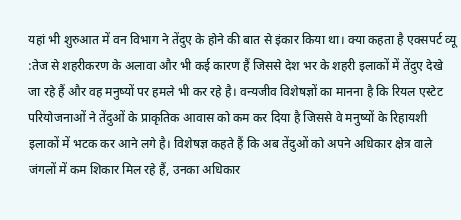यहां भी शुरुआत में वन विभाग ने तेंदुए के होने की बात से इंकार किया था। क्या कहता है एक्सपर्ट व्यू :तेज से शहरीकरण के अलावा और भी कई कारण हैं जिससे देश भर के शहरी इलाकों में तेंदुए देखे जा रहे हैं और वह मनुष्यों पर हमले भी कर रहे है। वन्यजीव विशेषज्ञों का मानना है कि रियल एस्टेट परियोजनाओं ने तेंदुओं के प्राकृतिक आवास को कम कर दिया है जिससे वे मनुष्यों के रिहायशी इलाकों में भटक कर आने लगे है। विशेषज्ञ कहते हैं कि अब तेंदुओं को अपने अधिकार क्षेत्र वाले जंगलों में कम शिकार मिल रहे हैं, उनका अधिकार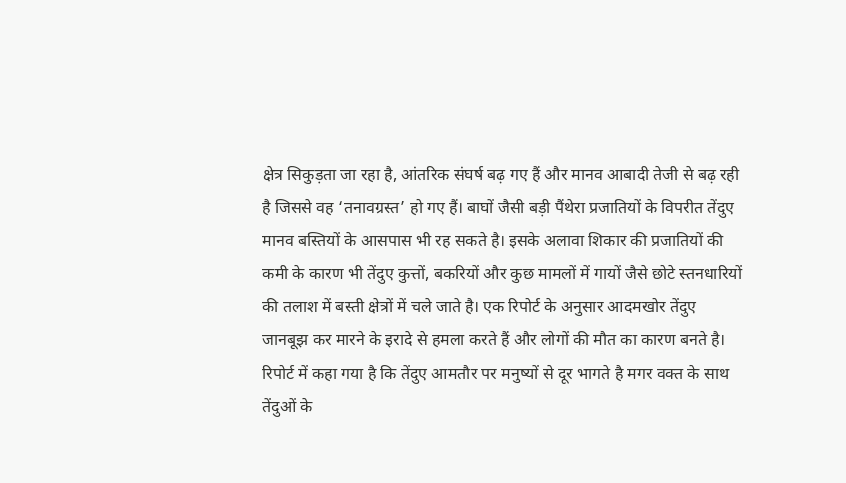क्षेत्र सिकुड़ता जा रहा है, आंतरिक संघर्ष बढ़ गए हैं और मानव आबादी तेजी से बढ़ रही है जिससे वह ‘तनावग्रस्त’ हो गए हैं। बाघों जैसी बड़ी पैंथेरा प्रजातियों के विपरीत तेंदुए मानव बस्तियों के आसपास भी रह सकते है। इसके अलावा शिकार की प्रजातियों की कमी के कारण भी तेंदुए कुत्तों, बकरियों और कुछ मामलों में गायों जैसे छोटे स्तनधारियों की तलाश में बस्ती क्षेत्रों में चले जाते है। एक रिपोर्ट के अनुसार आदमखोर तेंदुए जानबूझ कर मारने के इरादे से हमला करते हैं और लोगों की मौत का कारण बनते है। रिपोर्ट में कहा गया है कि तेंदुए आमतौर पर मनुष्यों से दूर भागते है मगर वक्त के साथ तेंदुओं के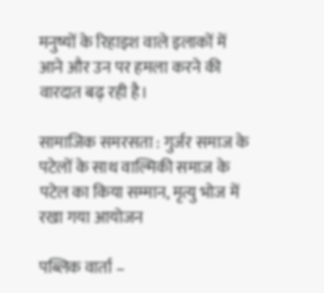मनुष्यों के रिहाइश वाले इलाकों में आने और उन पर हमला करने की वारदात बढ़ रही है।

सामाजिक समरसता : गुर्जर समाज के पटेलों के साथ वाल्मिकी समाज के पटेल का किया सम्मान, मृत्यु भोज में रखा गया आयोजन

पब्लिक वार्ता –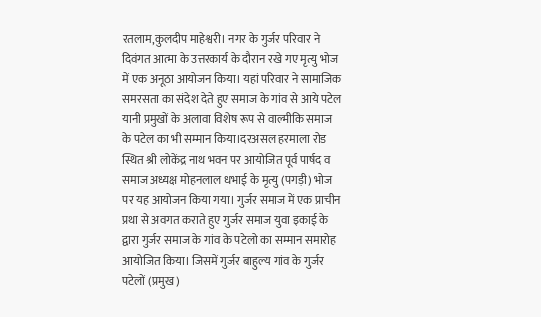रतलाम,कुलदीप माहेश्वरी। नगर के गुर्जर परिवार ने दिवंगत आत्मा के उत्तरकार्य के दौरान रखे गए मृत्यु भोज में एक अनूठा आयोजन किया। यहां परिवार ने सामाजिक समरसता का संदेश देते हुए समाज के गांव से आये पटेल यानी प्रमुखों के अलावा विशेष रूप से वाल्मीकि समाज के पटेल का भी सम्मान किया।दरअसल हरमाला रोड स्थित श्री लोकेंद्र नाथ भवन पर आयोजित पूर्व पार्षद व समाज अध्यक्ष मोहनलाल धभाई के मृत्यु (पगड़ी) भोज पर यह आयोजन किया गया। गुर्जर समाज में एक प्राचीन प्रथा से अवगत कराते हुए गुर्जर समाज युवा इकाई के द्वारा गुर्जर समाज के गांव के पटेलो का सम्मान समारोह आयोजित किया। जिसमें गुर्जर बाहुल्य गांव के गुर्जर पटेलों (प्रमुख)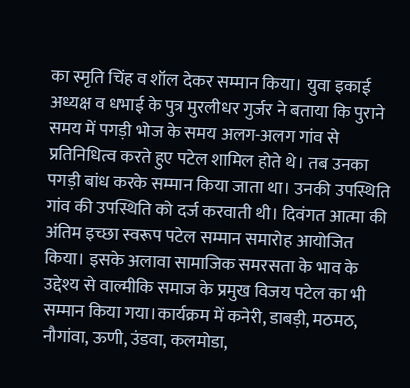का स्मृति चिंह व शॉल देकर सम्मान किया। युवा इकाई अध्यक्ष व धभाई के पुत्र मुरलीधर गुर्जर ने बताया कि पुराने समय में पगड़ी भोज के समय अलग-अलग गांव से प्रतिनिधित्व करते हुए पटेल शामिल होते थे। तब उनका पगड़ी बांध करके सम्मान किया जाता था। उनकी उपस्थिति गांव की उपस्थिति को दर्ज करवाती थी। दिवंगत आत्मा की अंतिम इच्छा स्वरूप पटेल सम्मान समारोह आयोजित किया। इसके अलावा सामाजिक समरसता के भाव के उद्देश्य से वाल्मीकि समाज के प्रमुख विजय पटेल का भी सम्मान किया गया।कार्यक्रम में कनेरी, डाबड़ी, मठमठ, नौगांवा, ऊणी, उंडवा, कलमोडा,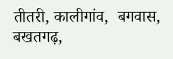तीतरी, कालीगांव,  बगवास, बखतगढ़,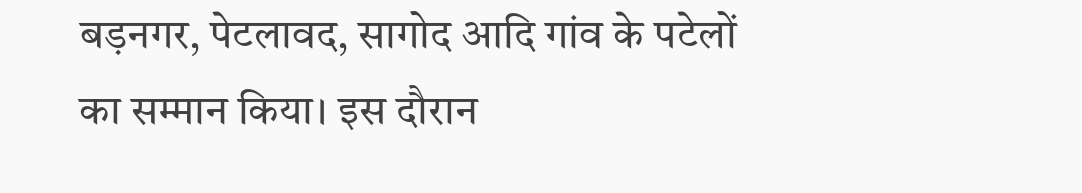बड़नगर, पेटलावद, सागोद आदि गांव के पटेलों का सम्मान किया। इस दौरान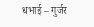धभाई – गुर्जर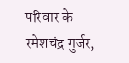परिवार के रमेशचंद्र गुर्जर,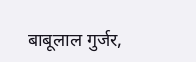बाबूलाल गुर्जर,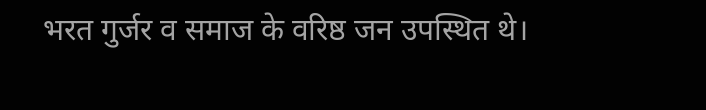भरत गुर्जर व समाज के वरिष्ठ जन उपस्थित थे।